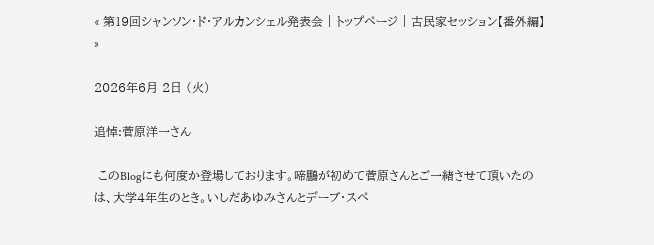« 第19回シャンソン・ド・アルカンシェル発表会 | トップページ | 古民家セッション【番外編】 »

2026年6月 2日 (火)

追悼:菅原洋一さん

 このBlogにも何度か登場しております。啼鵬が初めて菅原さんとご一緒させて頂いたのは、大学4年生のとき。いしだあゆみさんとデーブ・スペ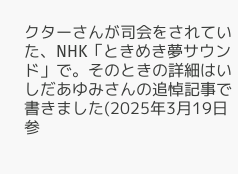クターさんが司会をされていた、NHK「ときめき夢サウンド」で。そのときの詳細はいしだあゆみさんの追悼記事で書きました(2025年3月19日参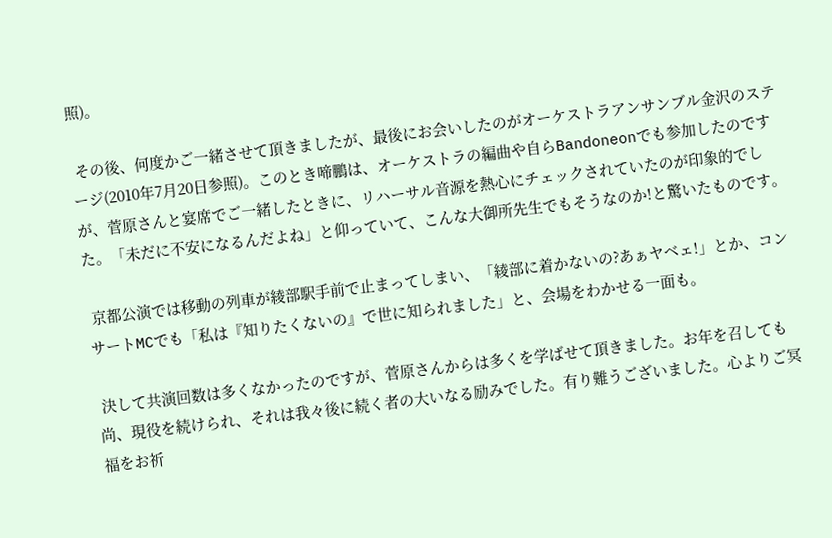照)。

 その後、何度かご一緒させて頂きましたが、最後にお会いしたのがオーケストラアンサンブル金沢のステージ(2010年7月20日参照)。このとき啼鵬は、オーケストラの編曲や自らBandoneonでも参加したのですが、菅原さんと宴席でご一緒したときに、リハーサル音源を熱心にチェックされていたのが印象的でした。「未だに不安になるんだよね」と仰っていて、こんな大御所先生でもそうなのか!と驚いたものです。

 京都公演では移動の列車が綾部駅手前で止まってしまい、「綾部に着かないの?あぁヤベェ!」とか、コンサートMCでも「私は『知りたくないの』で世に知られました」と、会場をわかせる一面も。

 決して共演回数は多くなかったのですが、菅原さんからは多くを学ばせて頂きました。お年を召しても尚、現役を続けられ、それは我々後に続く者の大いなる励みでした。有り難うございました。心よりご冥福をお祈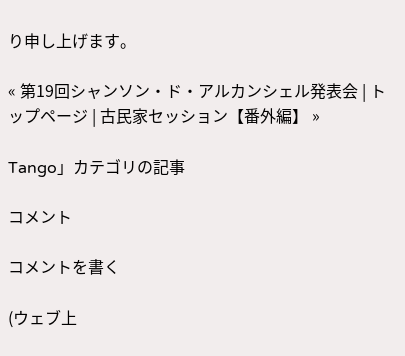り申し上げます。

« 第19回シャンソン・ド・アルカンシェル発表会 | トップページ | 古民家セッション【番外編】 »

Tango」カテゴリの記事

コメント

コメントを書く

(ウェブ上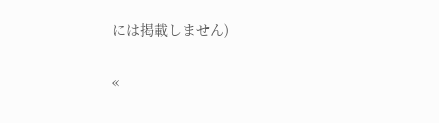には掲載しません)

«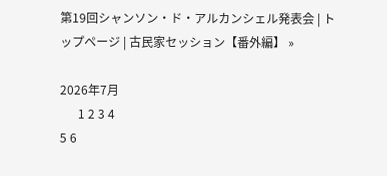第19回シャンソン・ド・アルカンシェル発表会 | トップページ | 古民家セッション【番外編】 »

2026年7月
      1 2 3 4
5 6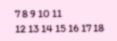7 8 9 10 11
12 13 14 15 16 17 18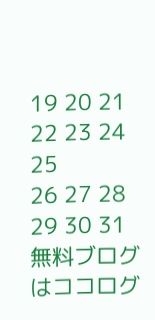19 20 21 22 23 24 25
26 27 28 29 30 31
無料ブログはココログ